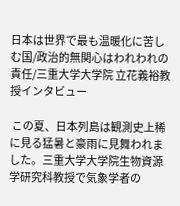日本は世界で最も温暖化に苦しむ国/政治的無関心はわれわれの責任/三重大学大学院 立花義裕教授インタビュー

 この夏、日本列島は観測史上稀に見る猛暑と豪雨に見舞われました。三重大学大学院生物資源学研究科教授で気象学者の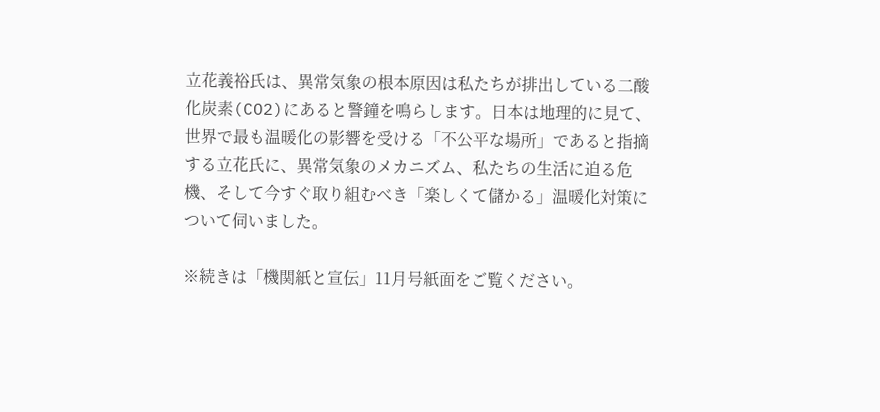立花義裕氏は、異常気象の根本原因は私たちが排出している二酸化炭素(CO2)にあると警鐘を鳴らします。日本は地理的に見て、世界で最も温暖化の影響を受ける「不公平な場所」であると指摘する立花氏に、異常気象のメカニズム、私たちの生活に迫る危機、そして今すぐ取り組むべき「楽しくて儲かる」温暖化対策について伺いました。

※続きは「機関紙と宣伝」11月号紙面をご覧ください。